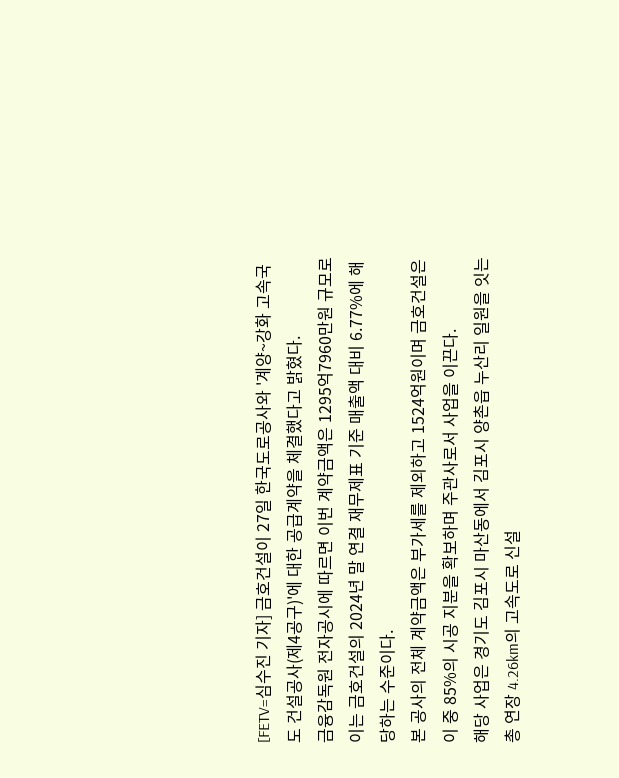[FETV=심수진 기자] 금호건설이 27일 한국도로공사와 '계양~강화 고속국도 건설공사(제4공구)'에 대한 공급계약을 체결했다고 밝혔다.
금융감독원 전자공시에 따르면 이번 계약금액은 1295억7960만원 규모로 이는 금호건설의 2024년 말 연결 재무제표 기준 매출액 대비 6.77%에 해당하는 수준이다.
본 공사의 전체 계약금액은 부가세를 제외하고 1524억원이며 금호건설은 이 중 85%의 시공 지분을 확보하며 주관사로서 사업을 이끈다.
해당 사업은 경기도 김포시 마산동에서 김포시 양촌읍 누산리 일원을 잇는 총 연장 4.26km의 고속도로 신설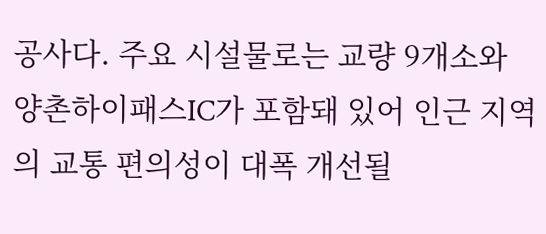공사다. 주요 시설물로는 교량 9개소와 양촌하이패스IC가 포함돼 있어 인근 지역의 교통 편의성이 대폭 개선될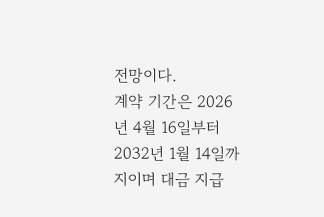전망이다.
계약 기간은 2026년 4월 16일부터 2032년 1월 14일까지이며 대금 지급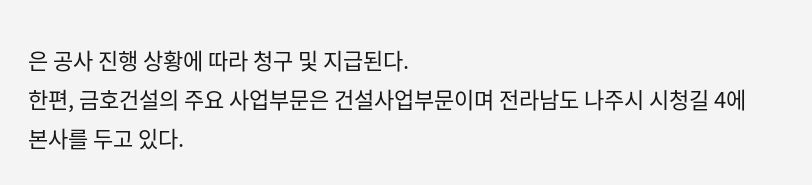은 공사 진행 상황에 따라 청구 및 지급된다.
한편, 금호건설의 주요 사업부문은 건설사업부문이며 전라남도 나주시 시청길 4에 본사를 두고 있다.